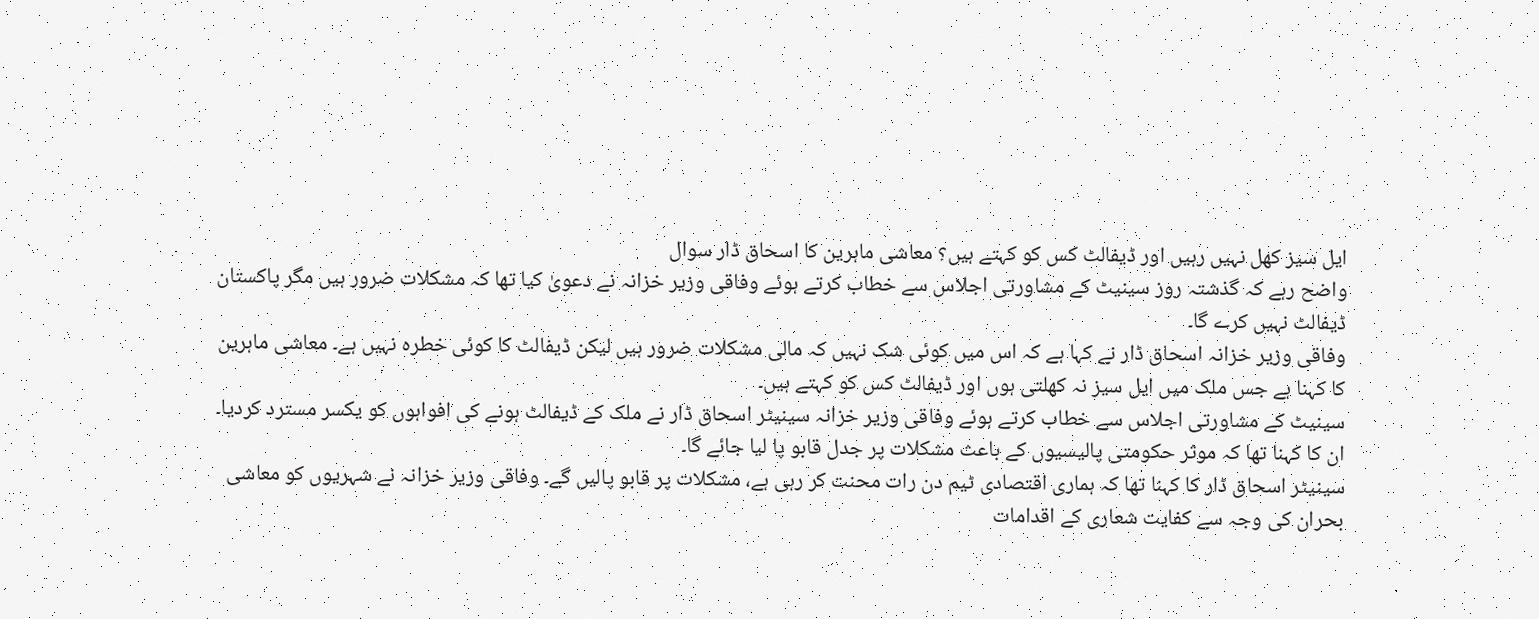ایل سیز کھل نہیں رہیں اور ڈیفالٹ کس کو کہتے ہیں؟ معاشی ماہرین کا اسحاق ڈار سوال
واضح رہے کہ گذشتہ روز سینیٹ کے مشاورتی اجلاس سے خطاب کرتے ہوئے وفاقی وزیر خزانہ نے دعویٰ کیا تھا کہ مشکلات ضرور ہیں مگر پاکستان ڈیفالٹ نہیں کرے گا۔
وفاقی وزیر خزانہ اسحاق ڈار نے کہا ہے کہ اس میں کوئی شک نہیں کہ مالی مشکلات ضرور ہیں لیکن ڈیفالٹ کا کوئی خطرہ نہیں ہے۔ معاشی ماہرین کا کہنا ہے جس ملک میں ایل سیز نہ کھلتی ہوں اور ڈیفالٹ کس کو کہتے ہیں۔
سینیٹ کے مشاورتی اجلاس سے خطاب کرتے ہوئے وفاقی وزیر خزانہ سینیٹر اسحاق ڈار نے ملک کے ڈیفالٹ ہونے کی افواہوں کو یکسر مسترد کردیا۔ ان کا کہنا تھا کہ موثر حکومتی پالیسیوں کے باعث مشکلات پر جدل قابو پا لیا جائے گا۔
سینیٹر اسحاق ڈار کا کہنا تھا کہ ہماری اقتصادی ٹیم دن رات محنت کر رہی ہے، مشکلات پر قابو پالیں گے۔ وفاقی وزیر خزانہ نے شہریوں کو معاشی بحران کی وجہ سے کفایت شعاری کے اقدامات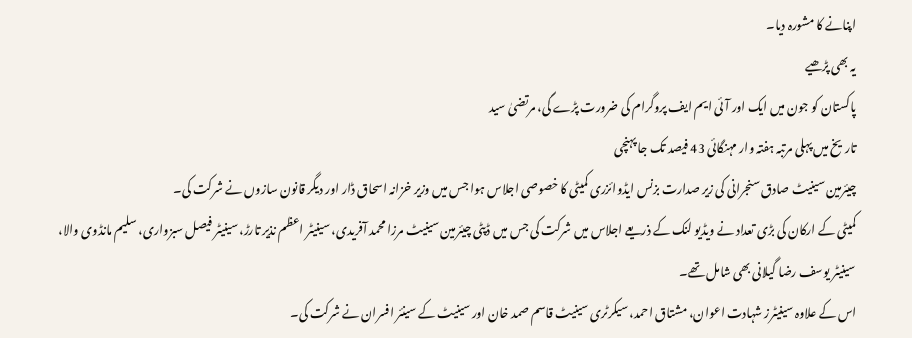اپنانے کا مشورہ دیا۔
یہ بھی پڑھیے
پاکستان کو جون میں ایک اور آئی ایم ایف پروگرام کی ضرورت پڑے گی، مرتضیٰ سید
تاریخ میں پہلی مرتبہ ہفتہ وار مہنگائی 43 فیصد تک جا پہنچی
چیئرمین سینیٹ صادق سنجرانی کی زیر صدارت بزنس ایڈوائزری کمیٹی کا خصوصی اجلاس ہوا جس میں وزیر خزانہ اسحاق ڈار اور دیگر قانون سازوں نے شرکت کی۔
کمیٹی کے ارکان کی بڑی تعداد نے ویڈیو لنک کے ذریعے اجلاس میں شرکت کی جس میں ڈپٹی چیئرمین سینیٹ مرزا محمد آفریدی، سینیٹر اعظم نذیر تارڑ، سینیٹر فیصل سبزواری، سلیم مانڈوی والا، سینیٹر یوسف رضا گیلانی بھی شامل تھے۔
اس کے علاوہ سینیٹرز شہادت اعوان، مشتاق احمد، سیکرٹری سینیٹ قاسم صمد خان اور سینیٹ کے سینئر افسران نے شرکت کی۔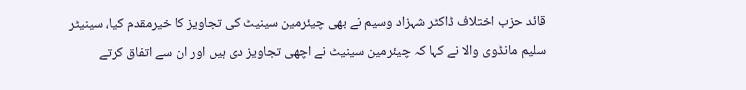قائد حزب اختلاف ڈاکٹر شہزاد وسیم نے بھی چیئرمین سینیٹ کی تجاویز کا خیرمقدم کیا، سینیٹر سلیم مانڈوی والا نے کہا کہ چیئرمین سینیٹ نے اچھی تجاویز دی ہیں اور ان سے اتفاق کرتے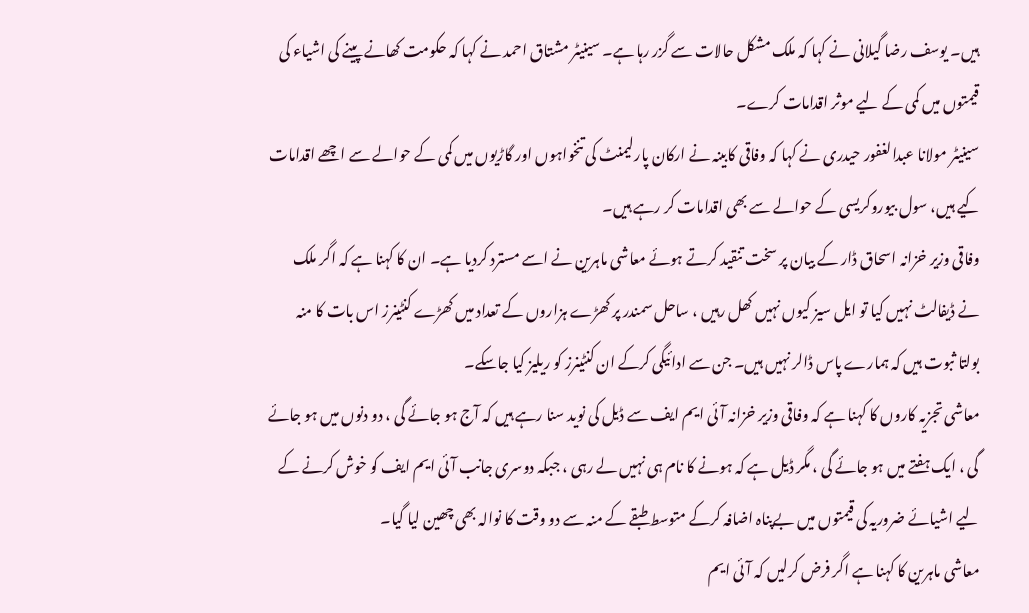ہیں۔ یوسف رضا گیلانی نے کہا کہ ملک مشکل حالات سے گزر رہا ہے۔ سینیٹر مشتاق احمد نے کہا کہ حکومت کھانے پینے کی اشیاء کی قیمتوں میں کمی کے لیے موثر اقدامات کرے۔
سینیٹر مولانا عبدالغفور حیدری نے کہا کہ وفاقی کابینہ نے ارکان پارلیمنٹ کی تنخواہوں اور گاڑیوں میں کمی کے حوالے سے اچھے اقدامات کیے ہیں، سول بیوروکریسی کے حوالے سے بھی اقدامات کر رہے ہیں۔
وفاقی وزیر خزانہ اسحاق ڈار کے بیان پر سخت تنقید کرتے ہوئے معاشی ماہرین نے اسے مسترد کردیا ہے۔ ان کا کہنا ہے کہ اگر ملک نے ڈیفالٹ نہیں کیا تو ایل سیز کیوں نہیں کھل رہیں ، ساحل سمندر پر کھڑے ہزاروں کے تعداد میں کھڑے کنٹینرز اس بات کا منہ بولتا ثبوت ہیں کہ ہمارے پاس ڈالر نہیں ہیں۔ جن سے ادائیگی کرکے ان کنٹینرز کو ریلیز کیا جاسکے۔
معاشی تجزیہ کاروں کا کہنا ہے کہ وفاقی وزیر خزانہ آئی ایم ایف سے ڈیل کی نوید سنا رہے ہیں کہ آج ہو جائے گی ، دو دنوں میں ہو جائے گی ، ایک ہفتے میں ہو جائے گی ، مگر ڈیل ہے کہ ہونے کا نام ہی نہیں لے رہی ، جبکہ دوسری جانب آئی ایم ایف کو خوش کرنے کے لیے اشیائے ضروریہ کی قیمتوں میں بےپناہ اضافہ کرکے متوسط طبقے کے منہ سے دو وقت کا نوالہ بھی چھین لیا گیا۔
معاشی ماہرین کا کہنا ہے اگر فرض کرلیں کہ آئی ایم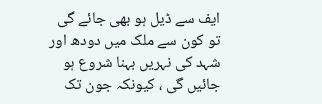ایف سے ڈیل ہو بھی جائے گی تو کون سے ملک میں دودھ اور شہد کی نہریں بہنا شروع ہو جائیں گی ، کیونکہ جون تک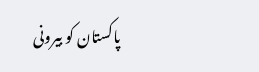پاکستان کو بیرونی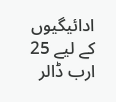ادائیگیوں کے لیے 25 ارب ڈالر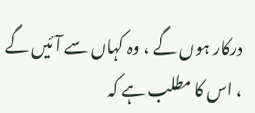درکار ہوں گے ، وہ کہاں سے آئیں گے ، اس کا مطلب ہے کہ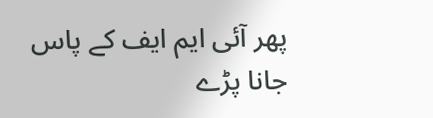پھر آئی ایم ایف کے پاس جانا پڑے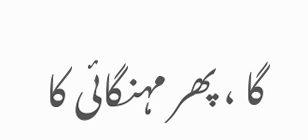گا ، پھر مہنگائی کا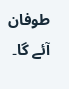طوفان آئے گا۔